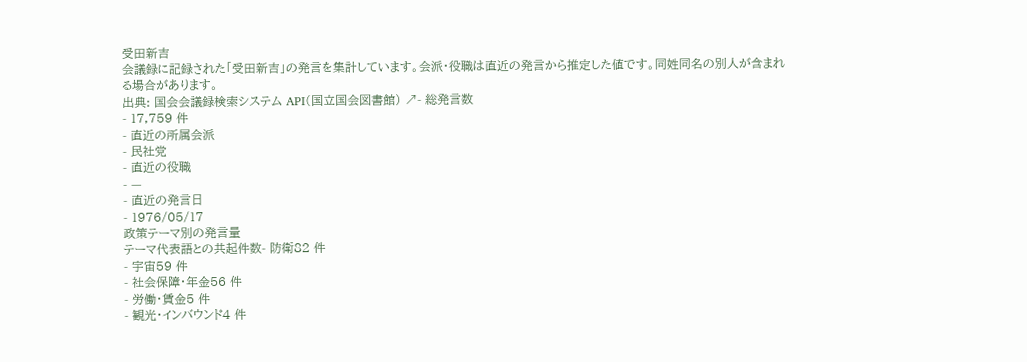受田新吉
会議録に記録された「受田新吉」の発言を集計しています。会派・役職は直近の発言から推定した値です。同姓同名の別人が含まれる場合があります。
出典: 国会会議録検索システム API(国立国会図書館) ↗- 総発言数
- 17,759 件
- 直近の所属会派
- 民社党
- 直近の役職
- —
- 直近の発言日
- 1976/05/17
政策テーマ別の発言量
テーマ代表語との共起件数- 防衛82 件
- 宇宙59 件
- 社会保障・年金56 件
- 労働・賃金5 件
- 観光・インバウンド4 件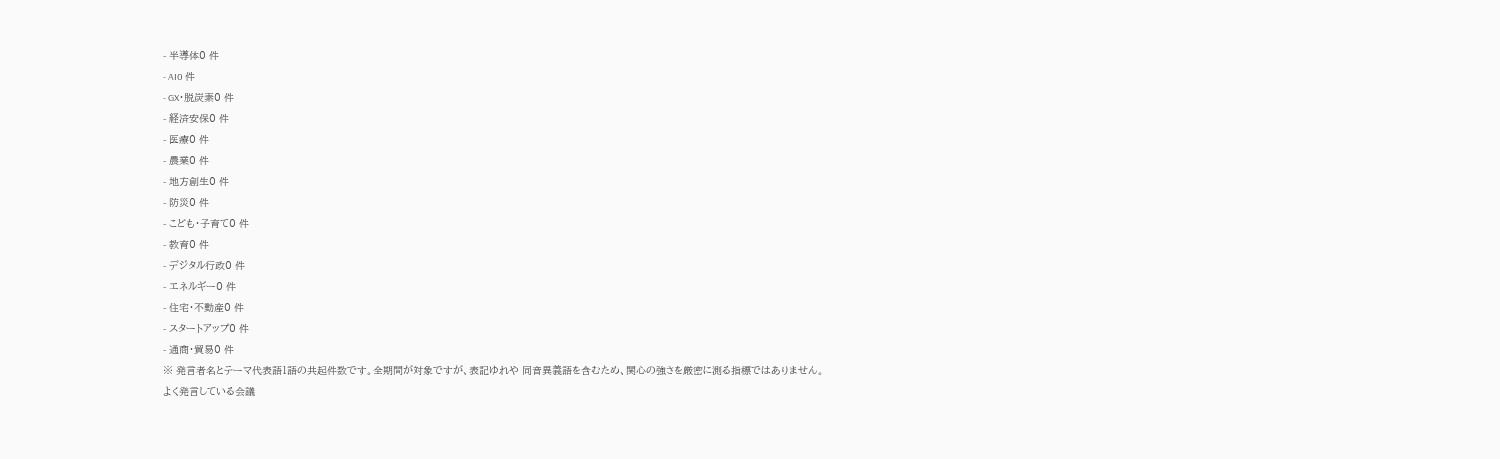- 半導体0 件
- AI0 件
- GX・脱炭素0 件
- 経済安保0 件
- 医療0 件
- 農業0 件
- 地方創生0 件
- 防災0 件
- こども・子育て0 件
- 教育0 件
- デジタル行政0 件
- エネルギー0 件
- 住宅・不動産0 件
- スタートアップ0 件
- 通商・貿易0 件
※ 発言者名とテーマ代表語1語の共起件数です。全期間が対象ですが、表記ゆれや 同音異義語を含むため、関心の強さを厳密に測る指標ではありません。
よく発言している会議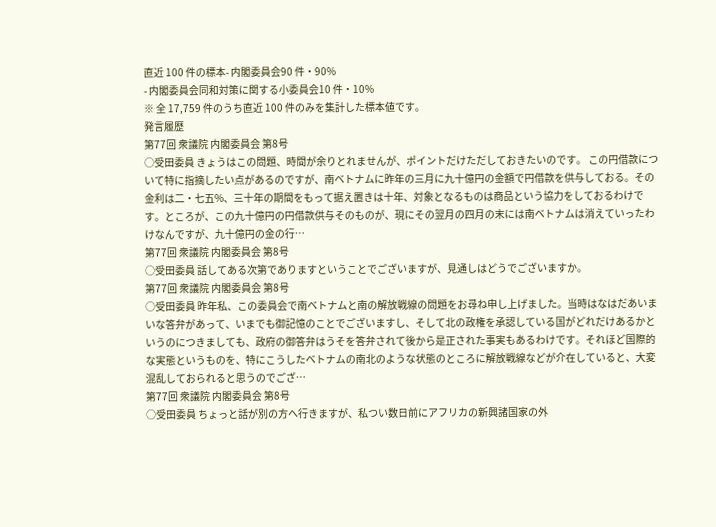直近 100 件の標本- 内閣委員会90 件・90%
- 内閣委員会同和対策に関する小委員会10 件・10%
※ 全 17,759 件のうち直近 100 件のみを集計した標本値です。
発言履歴
第77回 衆議院 内閣委員会 第8号
○受田委員 きょうはこの問題、時間が余りとれませんが、ポイントだけただしておきたいのです。 この円借款について特に指摘したい点があるのですが、南ベトナムに昨年の三月に九十億円の金額で円借款を供与しておる。その金利は二・七五%、三十年の期間をもって据え置きは十年、対象となるものは商品という協力をしておるわけです。ところが、この九十億円の円借款供与そのものが、現にその翌月の四月の末には南ベトナムは消えていったわけなんですが、九十億円の金の行…
第77回 衆議院 内閣委員会 第8号
○受田委員 話してある次第でありますということでございますが、見通しはどうでございますか。
第77回 衆議院 内閣委員会 第8号
○受田委員 昨年私、この委員会で南ベトナムと南の解放戦線の問題をお尋ね申し上げました。当時はなはだあいまいな答弁があって、いまでも御記憶のことでございますし、そして北の政権を承認している国がどれだけあるかというのにつきましても、政府の御答弁はうそを答弁されて後から是正された事実もあるわけです。それほど国際的な実態というものを、特にこうしたベトナムの南北のような状態のところに解放戦線などが介在していると、大変混乱しておられると思うのでござ…
第77回 衆議院 内閣委員会 第8号
○受田委員 ちょっと話が別の方へ行きますが、私つい数日前にアフリカの新興諸国家の外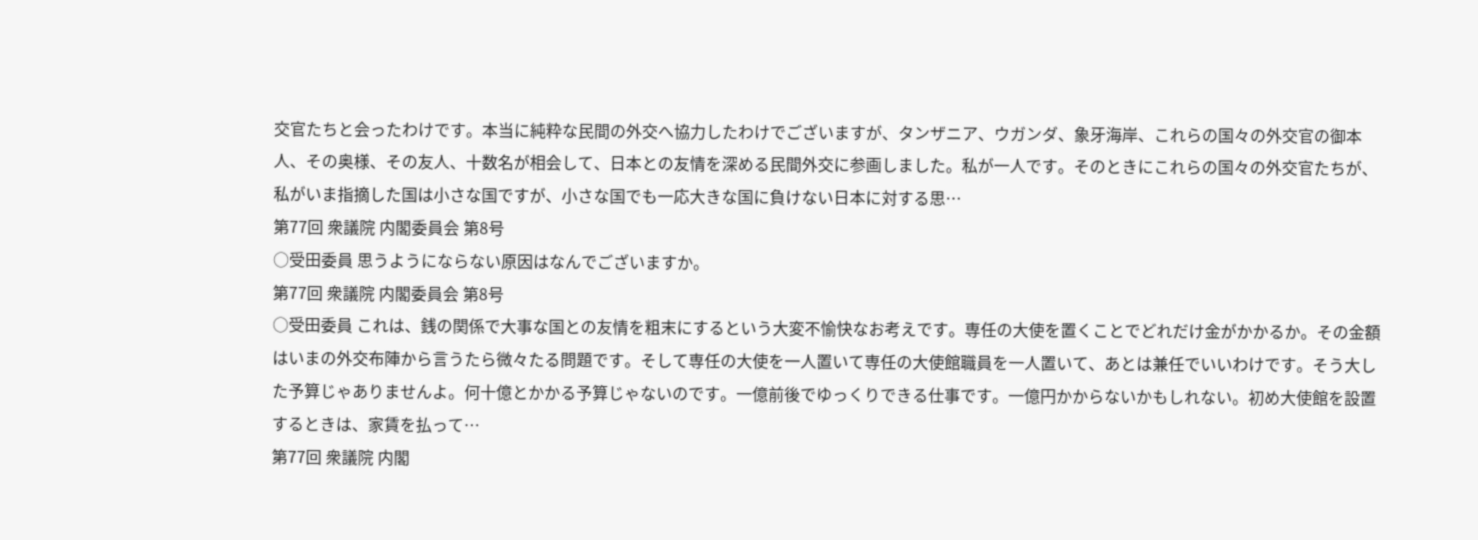交官たちと会ったわけです。本当に純粋な民間の外交へ協力したわけでございますが、タンザニア、ウガンダ、象牙海岸、これらの国々の外交官の御本人、その奥様、その友人、十数名が相会して、日本との友情を深める民間外交に参画しました。私が一人です。そのときにこれらの国々の外交官たちが、私がいま指摘した国は小さな国ですが、小さな国でも一応大きな国に負けない日本に対する思…
第77回 衆議院 内閣委員会 第8号
○受田委員 思うようにならない原因はなんでございますか。
第77回 衆議院 内閣委員会 第8号
○受田委員 これは、銭の関係で大事な国との友情を粗末にするという大変不愉快なお考えです。専任の大使を置くことでどれだけ金がかかるか。その金額はいまの外交布陣から言うたら微々たる問題です。そして専任の大使を一人置いて専任の大使館職員を一人置いて、あとは兼任でいいわけです。そう大した予算じゃありませんよ。何十億とかかる予算じゃないのです。一億前後でゆっくりできる仕事です。一億円かからないかもしれない。初め大使館を設置するときは、家賃を払って…
第77回 衆議院 内閣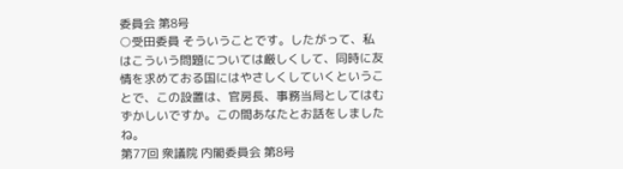委員会 第8号
○受田委員 そういうことです。したがって、私はこういう問題については厳しくして、同時に友情を求めておる国にはやさしくしていくということで、この設置は、官房長、事務当局としてはむずかしいですか。この間あなたとお話をしましたね。
第77回 衆議院 内閣委員会 第8号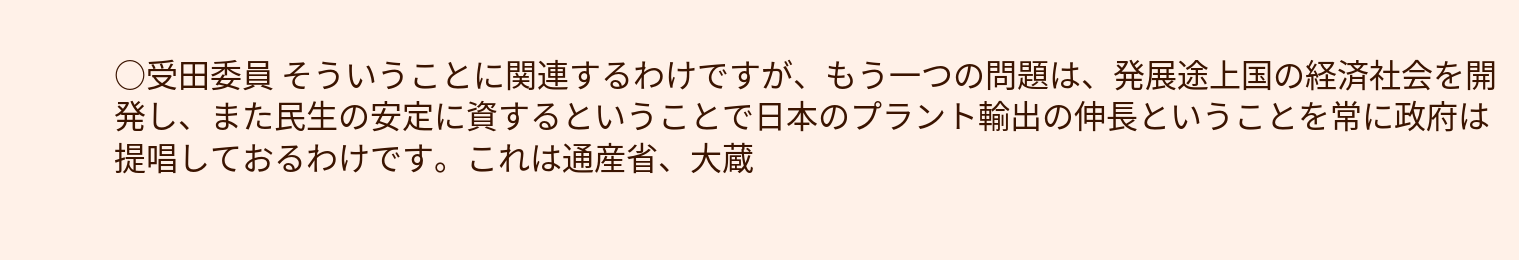○受田委員 そういうことに関連するわけですが、もう一つの問題は、発展途上国の経済社会を開発し、また民生の安定に資するということで日本のプラント輸出の伸長ということを常に政府は提唱しておるわけです。これは通産省、大蔵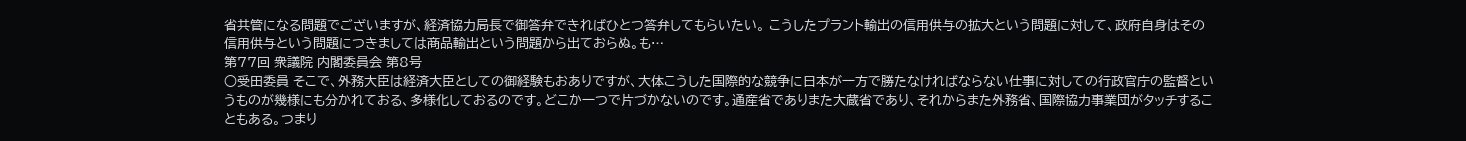省共管になる問題でございますが、経済協力局長で御答弁できればひとつ答弁してもらいたい。 こうしたプラント輸出の信用供与の拡大という問題に対して、政府自身はその信用供与という問題につきましては商品輸出という問題から出ておらぬ。も…
第77回 衆議院 内閣委員会 第8号
○受田委員 そこで、外務大臣は経済大臣としての御経験もおありですが、大体こうした国際的な競争に日本が一方で勝たなければならない仕事に対しての行政官庁の監督というものが幾様にも分かれておる、多様化しておるのです。どこか一つで片づかないのです。通産省でありまた大蔵省であり、それからまた外務省、国際協力事業団がタッチすることもある。つまり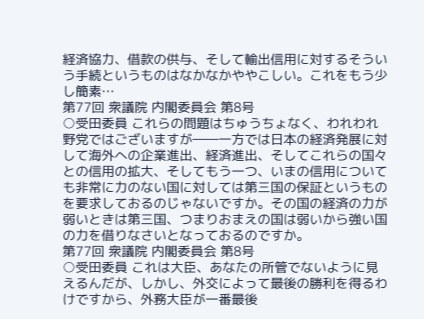経済協力、借款の供与、そして輸出信用に対するそういう手続というものはなかなかややこしい。これをもう少し簡素…
第77回 衆議院 内閣委員会 第8号
○受田委員 これらの問題はちゅうちょなく、われわれ野党ではございますが――一方では日本の経済発展に対して海外への企業進出、経済進出、そしてこれらの国々との信用の拡大、そしてもう一つ、いまの信用についても非常に力のない国に対しては第三国の保証というものを要求しておるのじゃないですか。その国の経済の力が弱いときは第三国、つまりおまえの国は弱いから強い国の力を借りなさいとなっておるのですか。
第77回 衆議院 内閣委員会 第8号
○受田委員 これは大臣、あなたの所管でないように見えるんだが、しかし、外交によって最後の勝利を得るわけですから、外務大臣が一番最後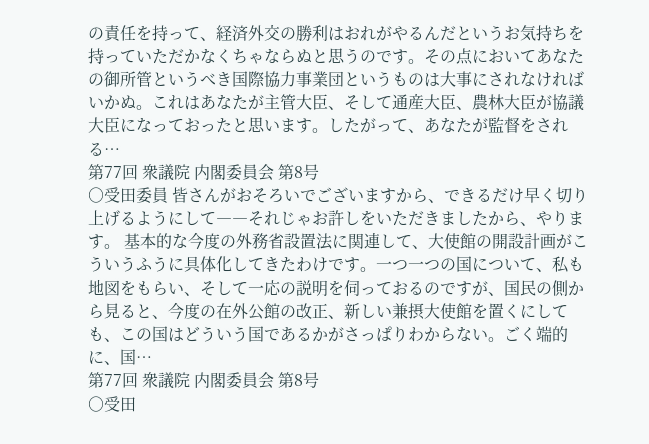の責任を持って、経済外交の勝利はおれがやるんだというお気持ちを持っていただかなくちゃならぬと思うのです。その点においてあなたの御所管というべき国際協力事業団というものは大事にされなければいかぬ。これはあなたが主管大臣、そして通産大臣、農林大臣が協議大臣になっておったと思います。したがって、あなたが監督をされる…
第77回 衆議院 内閣委員会 第8号
○受田委員 皆さんがおそろいでございますから、できるだけ早く切り上げるようにして――それじゃお許しをいただきましたから、やります。 基本的な今度の外務省設置法に関連して、大使館の開設計画がこういうふうに具体化してきたわけです。一つ一つの国について、私も地図をもらい、そして一応の説明を伺っておるのですが、国民の側から見ると、今度の在外公館の改正、新しい兼摂大使館を置くにしても、この国はどういう国であるかがさっぱりわからない。ごく端的に、国…
第77回 衆議院 内閣委員会 第8号
○受田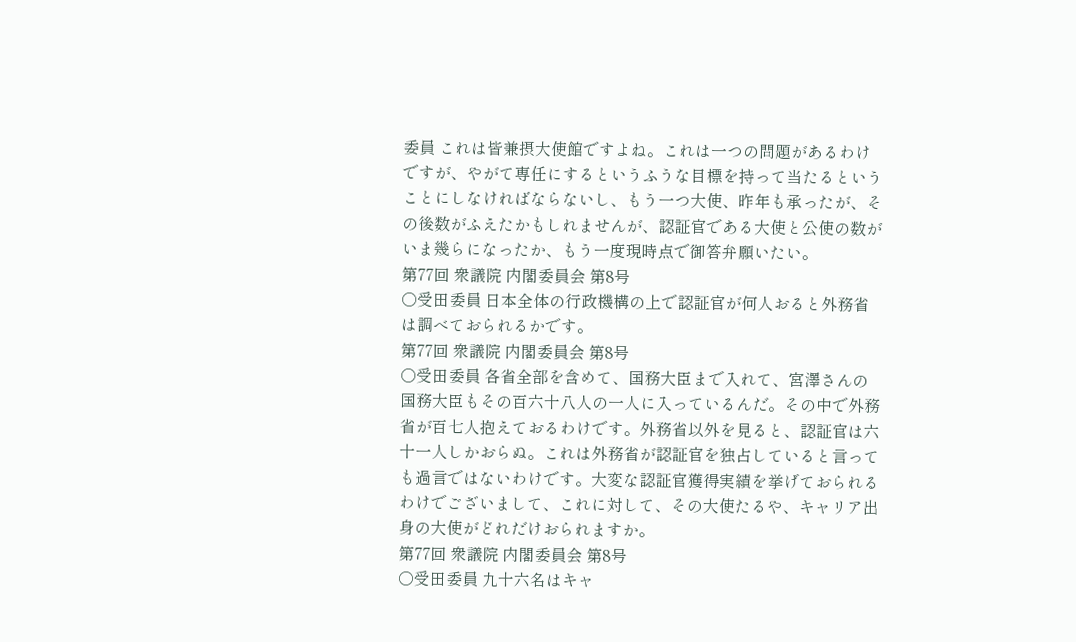委員 これは皆兼摂大使館ですよね。これは一つの問題があるわけですが、やがて専任にするというふうな目標を持って当たるということにしなければならないし、もう一つ大使、昨年も承ったが、その後数がふえたかもしれませんが、認証官である大使と公使の数がいま幾らになったか、もう一度現時点で御答弁願いたい。
第77回 衆議院 内閣委員会 第8号
○受田委員 日本全体の行政機構の上で認証官が何人おると外務省は調べておられるかです。
第77回 衆議院 内閣委員会 第8号
○受田委員 各省全部を含めて、国務大臣まで入れて、宮澤さんの国務大臣もその百六十八人の一人に入っているんだ。その中で外務省が百七人抱えておるわけです。外務省以外を見ると、認証官は六十一人しかおらぬ。これは外務省が認証官を独占していると言っても過言ではないわけです。大変な認証官獲得実績を挙げておられるわけでございまして、これに対して、その大使たるや、キャリア出身の大使がどれだけおられますか。
第77回 衆議院 内閣委員会 第8号
○受田委員 九十六名はキャ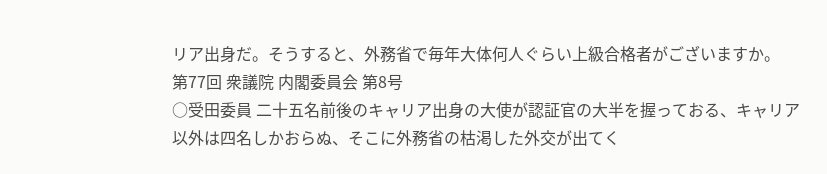リア出身だ。そうすると、外務省で毎年大体何人ぐらい上級合格者がございますか。
第77回 衆議院 内閣委員会 第8号
○受田委員 二十五名前後のキャリア出身の大使が認証官の大半を握っておる、キャリア以外は四名しかおらぬ、そこに外務省の枯渇した外交が出てく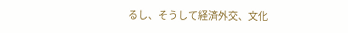るし、そうして経済外交、文化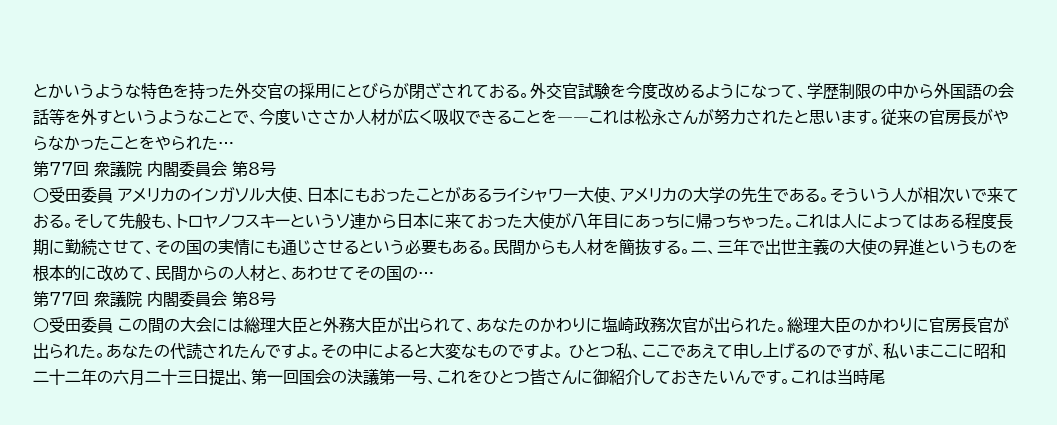とかいうような特色を持った外交官の採用にとびらが閉ざされておる。外交官試験を今度改めるようになって、学歴制限の中から外国語の会話等を外すというようなことで、今度いささか人材が広く吸収できることを――これは松永さんが努力されたと思います。従来の官房長がやらなかったことをやられた…
第77回 衆議院 内閣委員会 第8号
○受田委員 アメリカのインガソル大使、日本にもおったことがあるライシャワー大使、アメリカの大学の先生である。そういう人が相次いで来ておる。そして先般も、トロヤノフスキーというソ連から日本に来ておった大使が八年目にあっちに帰っちゃった。これは人によってはある程度長期に勤続させて、その国の実情にも通じさせるという必要もある。民間からも人材を簡抜する。二、三年で出世主義の大使の昇進というものを根本的に改めて、民間からの人材と、あわせてその国の…
第77回 衆議院 内閣委員会 第8号
○受田委員 この間の大会には総理大臣と外務大臣が出られて、あなたのかわりに塩崎政務次官が出られた。総理大臣のかわりに官房長官が出られた。あなたの代読されたんですよ。その中によると大変なものですよ。 ひとつ私、ここであえて申し上げるのですが、私いまここに昭和二十二年の六月二十三日提出、第一回国会の決議第一号、これをひとつ皆さんに御紹介しておきたいんです。これは当時尾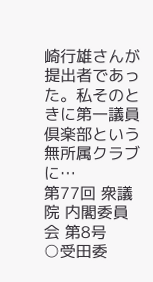崎行雄さんが提出者であった。私そのときに第一議員倶楽部という無所属クラブに…
第77回 衆議院 内閣委員会 第8号
○受田委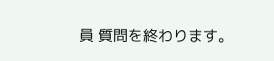員 質問を終わります。